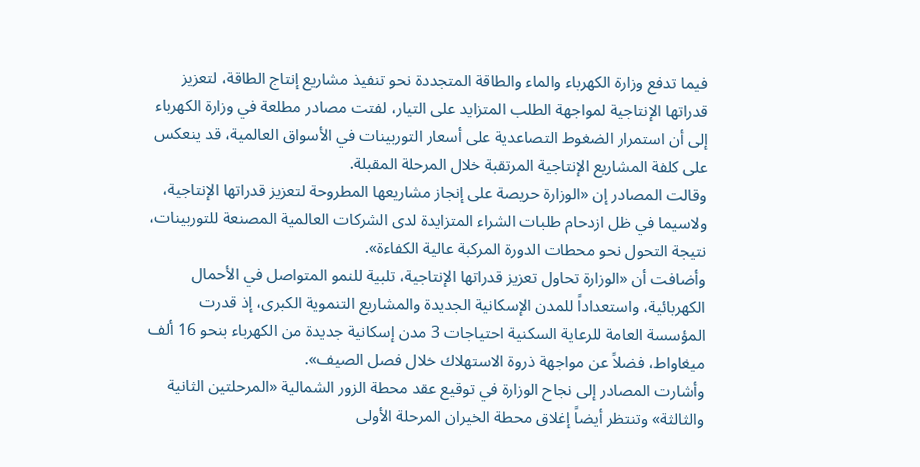فيما تدفع وزارة الكهرباء والماء والطاقة المتجددة نحو تنفيذ مشاريع إنتاج الطاقة، لتعزيز قدراتها الإنتاجية لمواجهة الطلب المتزايد على التيار، لفتت مصادر مطلعة في وزارة الكهرباء إلى أن استمرار الضغوط التصاعدية على أسعار التوربينات في الأسواق العالمية، قد ينعكس على كلفة المشاريع الإنتاجية المرتقبة خلال المرحلة المقبلة.
وقالت المصادر إن «الوزارة حريصة على إنجاز مشاريعها المطروحة لتعزيز قدراتها الإنتاجية، ولاسيما في ظل ازدحام طلبات الشراء المتزايدة لدى الشركات العالمية المصنعة للتوربينات، نتيجة التحول نحو محطات الدورة المركبة عالية الكفاءة».
وأضافت أن «الوزارة تحاول تعزيز قدراتها الإنتاجية، تلبية للنمو المتواصل في الأحمال الكهربائية، واستعداداً للمدن الإسكانية الجديدة والمشاريع التنموية الكبرى، إذ قدرت المؤسسة العامة للرعاية السكنية احتياجات 3 مدن إسكانية جديدة من الكهرباء بنحو 16 ألف ميغاواط، فضلاً عن مواجهة ذروة الاستهلاك خلال فصل الصيف».
وأشارت المصادر إلى نجاح الوزارة في توقيع عقد محطة الزور الشمالية «المرحلتين الثانية والثالثة» وتنتظر أيضاً إغلاق محطة الخيران المرحلة الأولى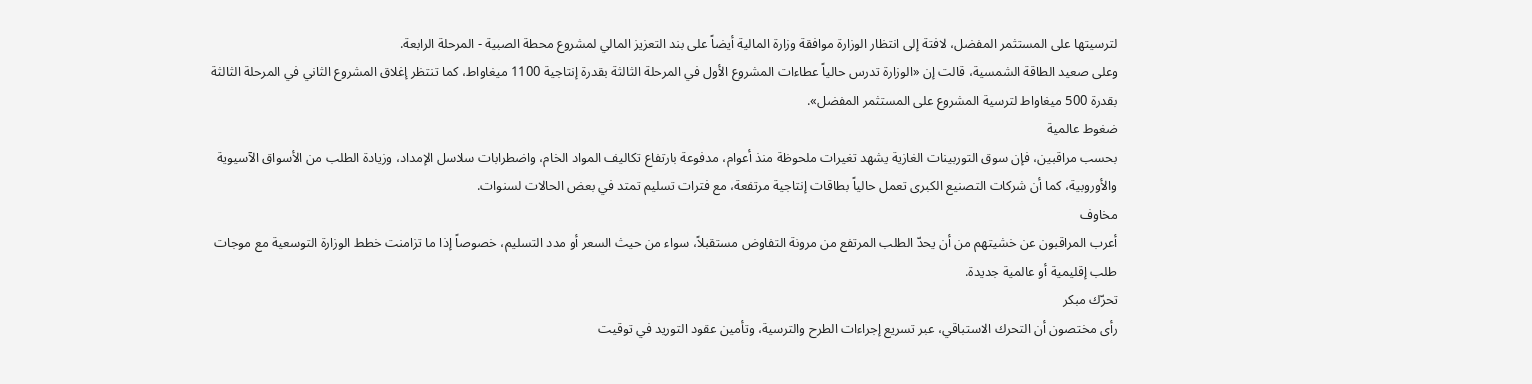لترسيتها على المستثمر المفضل، لافتة إلى انتظار الوزارة موافقة وزارة المالية أيضاً على بند التعزيز المالي لمشروع محطة الصبية - المرحلة الرابعة.
وعلى صعيد الطاقة الشمسية، قالت إن «الوزارة تدرس حالياً عطاءات المشروع الأول في المرحلة الثالثة بقدرة إنتاجية 1100 ميغاواط، كما تنتظر إغلاق المشروع الثاني في المرحلة الثالثة بقدرة 500 ميغاواط لترسية المشروع على المستثمر المفضل».
ضغوط عالمية
بحسب مراقبين، فإن سوق التوربينات الغازية يشهد تغيرات ملحوظة منذ أعوام، مدفوعة بارتفاع تكاليف المواد الخام، واضطرابات سلاسل الإمداد، وزيادة الطلب من الأسواق الآسيوية والأوروبية، كما أن شركات التصنيع الكبرى تعمل حالياً بطاقات إنتاجية مرتفعة، مع فترات تسليم تمتد في بعض الحالات لسنوات.
مخاوف
أعرب المراقبون عن خشيتهم من أن يحدّ الطلب المرتفع من مرونة التفاوض مستقبلاً، سواء من حيث السعر أو مدد التسليم، خصوصاً إذا ما تزامنت خطط الوزارة التوسعية مع موجات طلب إقليمية أو عالمية جديدة.
تحرّك مبكر
رأى مختصون أن التحرك الاستباقي، عبر تسريع إجراءات الطرح والترسية، وتأمين عقود التوريد في توقيت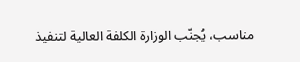مناسب، يُجنّب الوزارة الكلفة العالية لتنفيذ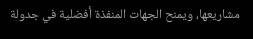مشاريعها، ويمنح الجهات المنفذة أفضلية في جدولة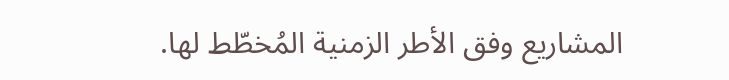المشاريع وفق الأطر الزمنية المُخطّط لها.